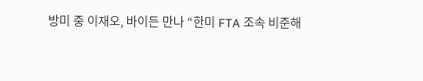방미 중 이재오, 바이든 만나 “한미 FTA 조속 비준해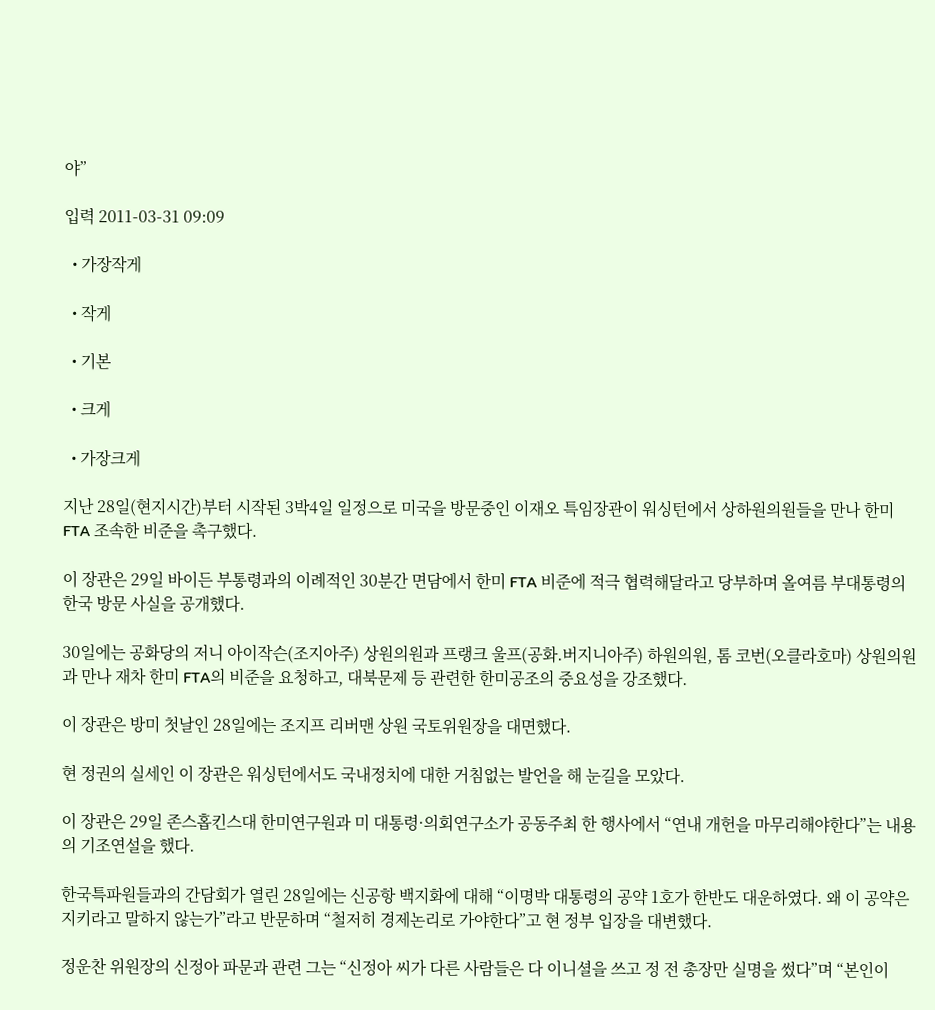야”

입력 2011-03-31 09:09

  • 가장작게

  • 작게

  • 기본

  • 크게

  • 가장크게

지난 28일(현지시간)부터 시작된 3박4일 일정으로 미국을 방문중인 이재오 특임장관이 워싱턴에서 상하원의원들을 만나 한미 FTA 조속한 비준을 촉구했다.

이 장관은 29일 바이든 부통령과의 이례적인 30분간 면담에서 한미 FTA 비준에 적극 협력해달라고 당부하며 올여름 부대통령의 한국 방문 사실을 공개했다.

30일에는 공화당의 저니 아이작슨(조지아주) 상원의원과 프랭크 울프(공화.버지니아주) 하원의원, 톰 코번(오클라호마) 상원의원과 만나 재차 한미 FTA의 비준을 요청하고, 대북문제 등 관련한 한미공조의 중요성을 강조했다.

이 장관은 방미 첫날인 28일에는 조지프 리버맨 상원 국토위원장을 대면했다.

현 정권의 실세인 이 장관은 워싱턴에서도 국내정치에 대한 거침없는 발언을 해 눈길을 모았다.

이 장관은 29일 존스홉킨스대 한미연구원과 미 대통령·의회연구소가 공동주최 한 행사에서 “연내 개헌을 마무리해야한다”는 내용의 기조연설을 했다.

한국특파원들과의 간담회가 열린 28일에는 신공항 백지화에 대해 “이명박 대통령의 공약 1호가 한반도 대운하였다. 왜 이 공약은 지키라고 말하지 않는가”라고 반문하며 “철저히 경제논리로 가야한다”고 현 정부 입장을 대변했다.

정운찬 위원장의 신정아 파문과 관련 그는 “신정아 씨가 다른 사람들은 다 이니셜을 쓰고 정 전 총장만 실명을 썼다”며 “본인이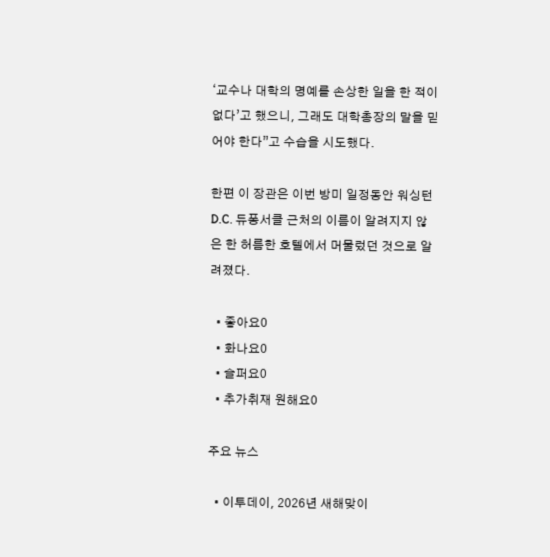‘교수나 대학의 명예를 손상한 일을 한 적이 없다’고 했으니, 그래도 대학총장의 말을 믿어야 한다”고 수습을 시도했다.

한편 이 장관은 이번 방미 일정동안 워싱턴 D.C. 듀퐁서클 근처의 이름이 알려지지 않은 한 허름한 호텔에서 머물렀던 것으로 알려졌다.

  • 좋아요0
  • 화나요0
  • 슬퍼요0
  • 추가취재 원해요0

주요 뉴스

  • 이투데이, 2026년 새해맞이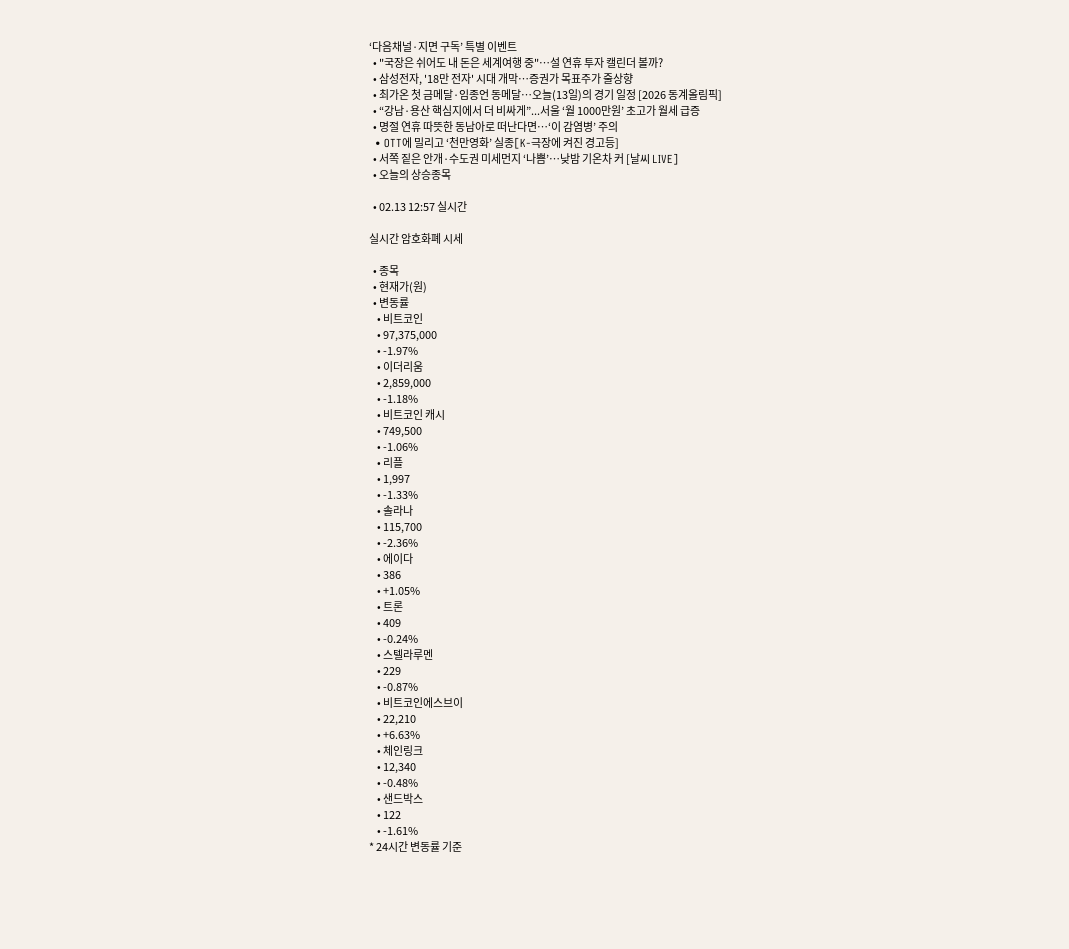‘다음채널·지면 구독’ 특별 이벤트
  • "국장은 쉬어도 내 돈은 세계여행 중"⋯설 연휴 투자 캘린더 볼까?
  • 삼성전자, '18만 전자' 시대 개막⋯증권가 목표주가 줄상향
  • 최가온 첫 금메달·임종언 동메달…오늘(13일)의 경기 일정 [2026 동계올림픽]
  • “강남·용산 핵심지에서 더 비싸게”...서울 ‘월 1000만원’ 초고가 월세 급증
  • 명절 연휴 따뜻한 동남아로 떠난다면…‘이 감염병’ 주의
  • OTT에 밀리고 ‘천만영화’ 실종[K-극장에 켜진 경고등]
  • 서쪽 짙은 안개·수도권 미세먼지 ‘나쁨’…낮밤 기온차 커 [날씨 LIVE]
  • 오늘의 상승종목

  • 02.13 12:57 실시간

실시간 암호화폐 시세

  • 종목
  • 현재가(원)
  • 변동률
    • 비트코인
    • 97,375,000
    • -1.97%
    • 이더리움
    • 2,859,000
    • -1.18%
    • 비트코인 캐시
    • 749,500
    • -1.06%
    • 리플
    • 1,997
    • -1.33%
    • 솔라나
    • 115,700
    • -2.36%
    • 에이다
    • 386
    • +1.05%
    • 트론
    • 409
    • -0.24%
    • 스텔라루멘
    • 229
    • -0.87%
    • 비트코인에스브이
    • 22,210
    • +6.63%
    • 체인링크
    • 12,340
    • -0.48%
    • 샌드박스
    • 122
    • -1.61%
* 24시간 변동률 기준